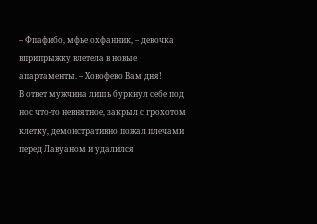– Фпафибо, мфье охфанник, – девочка вприпрыжку влетела в новые апартаменты. – Ховофево Вам дня!
В ответ мужчина лишь буркнул себе под нос что-то невнятное, закрыл с грохотом клетку, демонстративно пожал плечами перед Лавуаном и удалился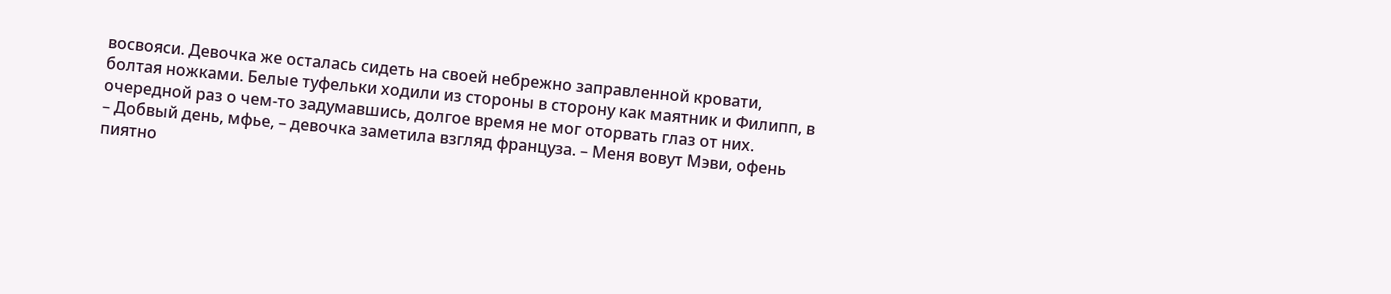восвояси. Девочка же осталась сидеть на своей небрежно заправленной кровати, болтая ножками. Белые туфельки ходили из стороны в сторону как маятник и Филипп, в очередной раз о чем-то задумавшись, долгое время не мог оторвать глаз от них.
– Добвый день, мфье, – девочка заметила взгляд француза. – Меня вовут Мэви, офень пиятно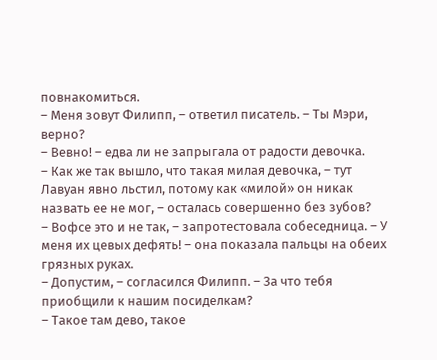повнакомиться.
– Меня зовут Филипп, – ответил писатель. – Ты Мэри, верно?
– Вевно! – едва ли не запрыгала от радости девочка.
– Как же так вышло, что такая милая девочка, – тут Лавуан явно льстил, потому как «милой» он никак назвать ее не мог, – осталась совершенно без зубов?
– Вофсе это и не так, – запротестовала собеседница. – У меня их цевых дефять! – она показала пальцы на обеих грязных руках.
– Допустим, – согласился Филипп. – За что тебя приобщили к нашим посиделкам?
– Такое там дево, такое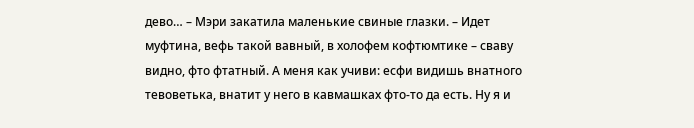дево… – Мэри закатила маленькие свиные глазки. – Идет муфтина, вефь такой вавный, в холофем кофтюмтике – сваву видно, фто фтатный. А меня как учиви: есфи видишь внатного тевоветька, внатит у него в кавмашках фто-то да есть. Ну я и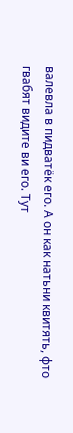валевла в пидватёк его. А он как натьни квитять, фто гвабят видите ви его. Тут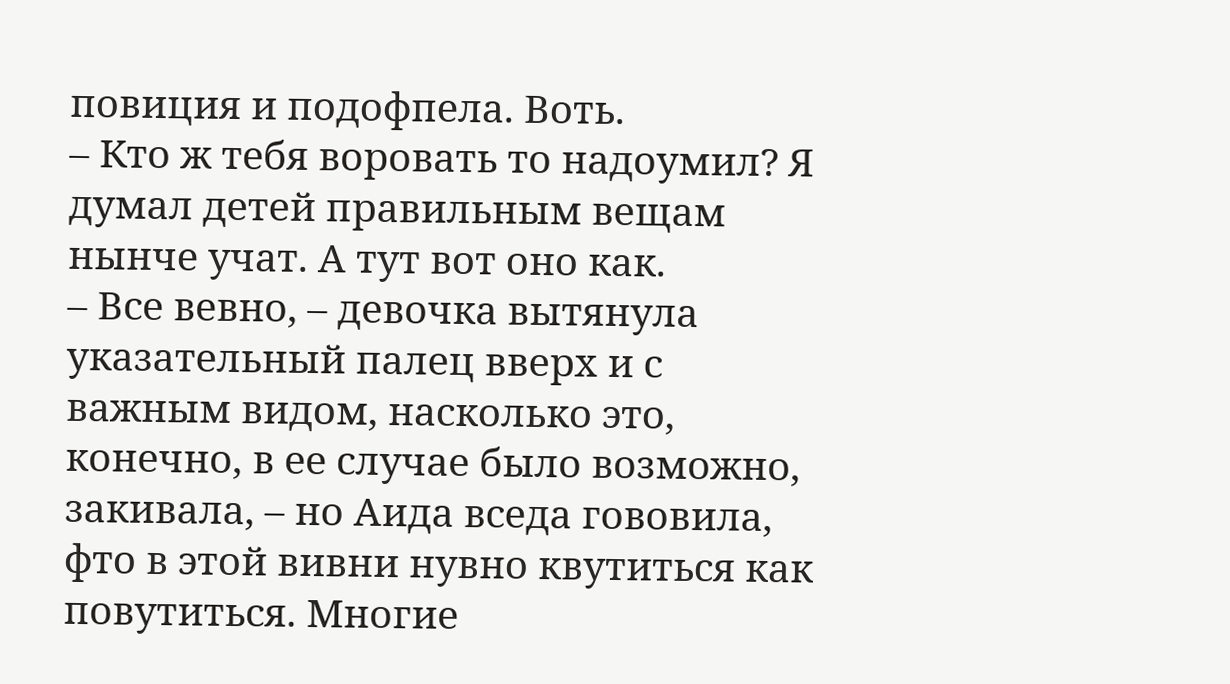повиция и подофпела. Воть.
– Кто ж тебя воровать то надоумил? Я думал детей правильным вещам нынче учат. А тут вот оно как.
– Все вевно, – девочка вытянула указательный палец вверх и с важным видом, насколько это, конечно, в ее случае было возможно, закивала, – но Аида вседа гововила, фто в этой вивни нувно квутиться как повутиться. Многие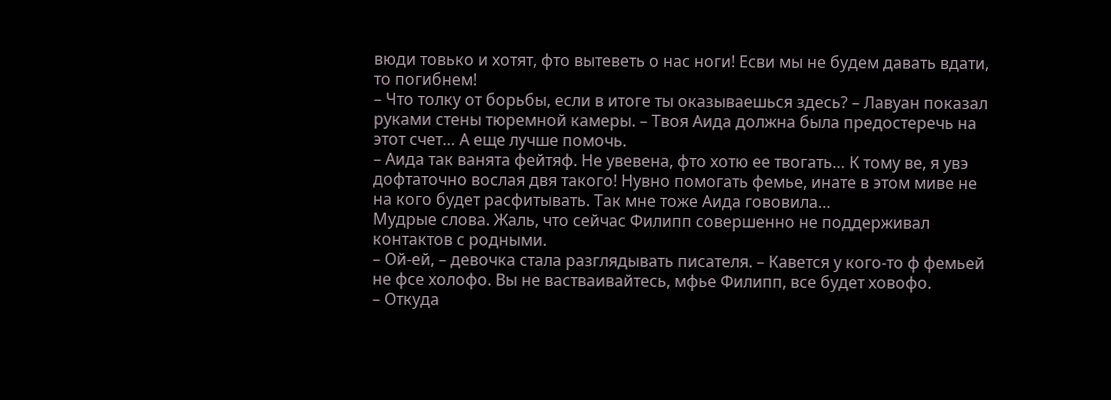вюди товько и хотят, фто вытеветь о нас ноги! Есви мы не будем давать вдати, то погибнем!
– Что толку от борьбы, если в итоге ты оказываешься здесь? – Лавуан показал руками стены тюремной камеры. – Твоя Аида должна была предостеречь на этот счет… А еще лучше помочь.
– Аида так ванята фейтяф. Не увевена, фто хотю ее твогать… К тому ве, я увэ дофтаточно вослая двя такого! Нувно помогать фемье, инате в этом миве не на кого будет расфитывать. Так мне тоже Аида гововила…
Мудрые слова. Жаль, что сейчас Филипп совершенно не поддерживал контактов с родными.
– Ой-ей, – девочка стала разглядывать писателя. – Кавется у кого-то ф фемьей не фсе холофо. Вы не вастваивайтесь, мфье Филипп, все будет ховофо.
– Откуда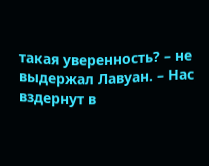такая уверенность? – не выдержал Лавуан. – Нас вздернут в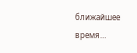ближайшее время…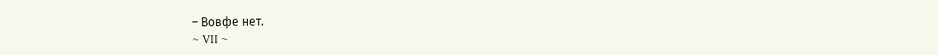– Вовфе нет.
~ VII ~